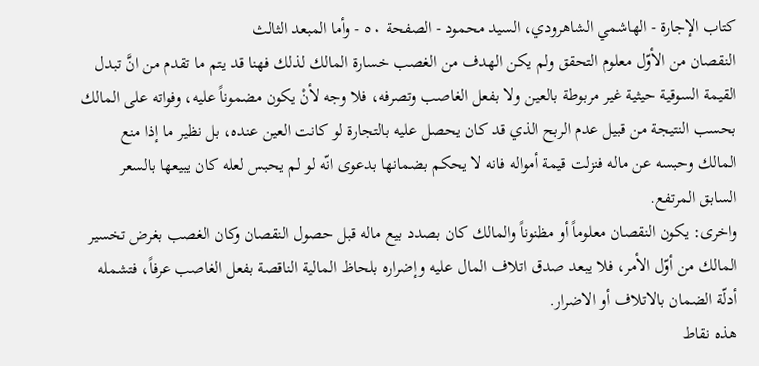كتاب الإجارة - الهاشمي الشاهرودي، السيد محمود - الصفحة ٥٠ - وأما المبعد الثالث
النقصان من الأوّل معلوم التحقق ولم يكن الهدف من الغصب خسارة المالك لذلك فهنا قد يتم ما تقدم من انَّ تبدل القيمة السوقية حيثية غير مربوطة بالعين ولا بفعل الغاصب وتصرفه، فلا وجه لأنْ يكون مضموناً عليه، وفواته على المالك بحسب النتيجة من قبيل عدم الربح الذي قد كان يحصل عليه بالتجارة لو كانت العين عنده، بل نظير ما إذا منع المالك وحبسه عن ماله فنزلت قيمة أمواله فانه لا يحكم بضمانها بدعوى انّه لو لم يحبس لعله كان يبيعها بالسعر السابق المرتفع.
واخرى: يكون النقصان معلوماً أو مظنوناً والمالك كان بصدد بيع ماله قبل حصول النقصان وكان الغصب بغرض تخسير المالك من أوّل الأمر، فلا يبعد صدق اتلاف المال عليه وإضراره بلحاظ المالية الناقصة بفعل الغاصب عرفاً، فتشمله أدلّة الضمان بالاتلاف أو الاضرار.
هذه نقاط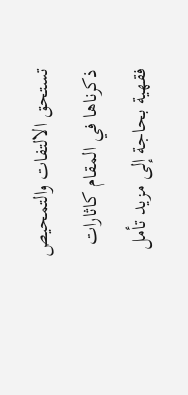تستحق الالتفات والتمحيص ذكرناها في المقام كاثارات فقهية بحاجة إلى مزيد تأمل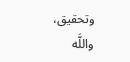وتحقيق، واللَّه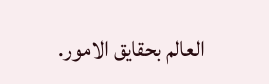العالم بحقايق الامور.